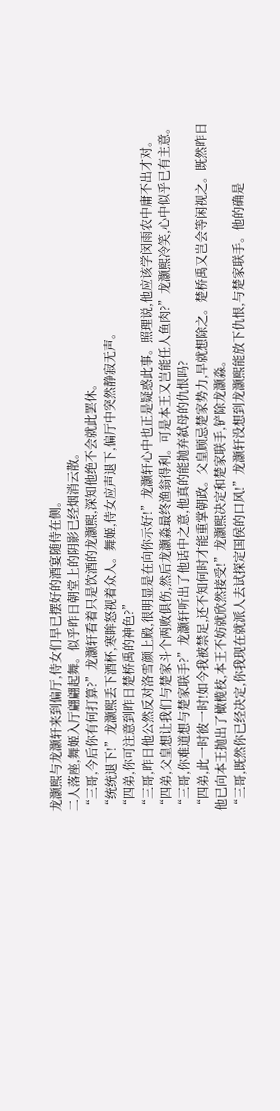龙灏熙与龙灏轩来到偏厅,侍女们早已摆好的酒宴随侍在侧。
二人落座,舞姬入厅翩翩起舞。似乎昨日朝堂上的阴影已经烟消云散。
“三哥,今后你有何打算?”龙灏轩看着只是饮酒的龙灏熙,深知他绝不会就此罢休。
“统统退下!”龙灏熙丢下酒杯,寒眸怒视着众人。舞姬,侍女应声退下,偏厅中突然静寂无声。
“四弟,你可注意到昨日楚桥禹的神色?”
“三哥,昨日他公然反对洛雪颜上殿,很明显是在向你示好!”龙灏轩心中也正是疑惑此事。照理说,他应该学闵雨农中庸不出才对。
“四弟,父皇想让我们与楚家斗个两败俱伤,然后龙灏淼最终渔翁得利。可是本王又岂能任人鱼肉?”龙灏熙冷笑,心中似乎已有主意。
“三哥,你难道想与楚家联手?”龙灏轩听出了他话中之意,他真的能抛弃弑母的仇恨吗?
“四弟,此一时彼一时!如今我被禁足,还不知何时才能重掌朝政。父皇顾忌楚家势力,早就想除之。楚桥禹又岂会等闲视之。既然昨日他已向本王抛出了橄榄枝,本王不妨就欣然接受!”龙灏熙决定和楚家联手,铲除龙灏淼。
“三哥,既然你已经决定,你我现在就派人去试探定国侯的口风!”龙灏轩没想到龙灏熙能放下仇恨,与楚家联手。他的确是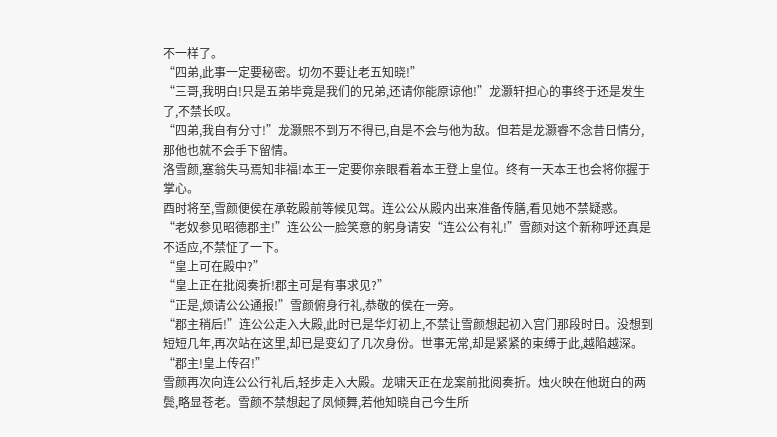不一样了。
“四弟,此事一定要秘密。切勿不要让老五知晓!”
“三哥,我明白!只是五弟毕竟是我们的兄弟,还请你能原谅他!”龙灏轩担心的事终于还是发生了,不禁长叹。
“四弟,我自有分寸!”龙灏熙不到万不得已,自是不会与他为敌。但若是龙灏睿不念昔日情分,那他也就不会手下留情。
洛雪颜,塞翁失马焉知非福!本王一定要你亲眼看着本王登上皇位。终有一天本王也会将你握于掌心。
酉时将至,雪颜便侯在承乾殿前等候见驾。连公公从殿内出来准备传膳,看见她不禁疑惑。
“老奴参见昭德郡主!”连公公一脸笑意的躬身请安“连公公有礼!”雪颜对这个新称呼还真是不适应,不禁怔了一下。
“皇上可在殿中?”
“皇上正在批阅奏折!郡主可是有事求见?”
“正是,烦请公公通报!”雪颜俯身行礼,恭敬的侯在一旁。
“郡主稍后!”连公公走入大殿,此时已是华灯初上,不禁让雪颜想起初入宫门那段时日。没想到短短几年,再次站在这里,却已是变幻了几次身份。世事无常,却是紧紧的束缚于此,越陷越深。
“郡主!皇上传召!”
雪颜再次向连公公行礼后,轻步走入大殿。龙啸天正在龙案前批阅奏折。烛火映在他斑白的两鬓,略显苍老。雪颜不禁想起了凤倾舞,若他知晓自己今生所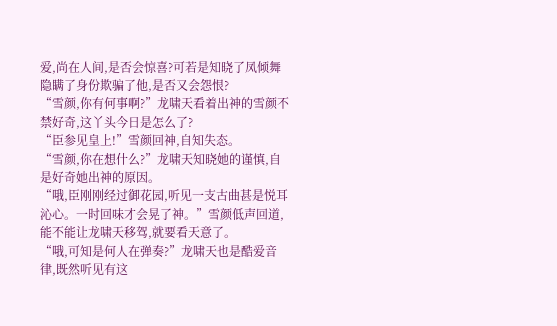爱,尚在人间,是否会惊喜?可若是知晓了凤倾舞隐瞒了身份欺骗了他,是否又会怨恨?
“雪颜,你有何事啊?”龙啸天看着出神的雪颜不禁好奇,这丫头今日是怎么了?
“臣参见皇上!”雪颜回神,自知失态。
“雪颜,你在想什么?”龙啸天知晓她的谨慎,自是好奇她出神的原因。
“哦,臣刚刚经过御花园,听见一支古曲甚是悦耳沁心。一时回味才会晃了神。”雪颜低声回道,能不能让龙啸天移驾,就要看天意了。
“哦,可知是何人在弹奏?”龙啸天也是酷爱音律,既然听见有这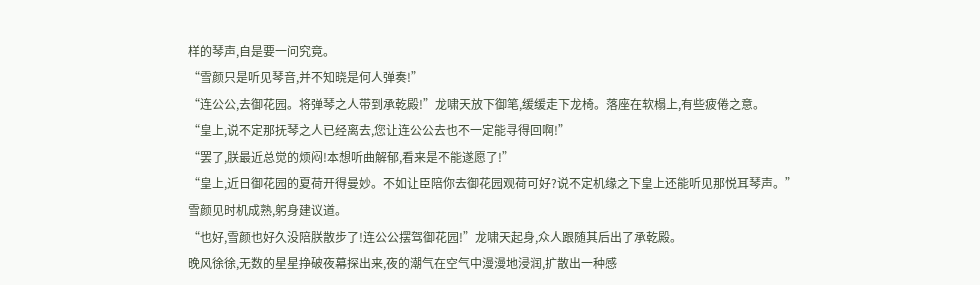样的琴声,自是要一问究竟。
“雪颜只是听见琴音,并不知晓是何人弹奏!”
“连公公,去御花园。将弹琴之人带到承乾殿!”龙啸天放下御笔,缓缓走下龙椅。落座在软榻上,有些疲倦之意。
“皇上,说不定那抚琴之人已经离去,您让连公公去也不一定能寻得回啊!”
“罢了,朕最近总觉的烦闷!本想听曲解郁,看来是不能遂愿了!”
“皇上,近日御花园的夏荷开得曼妙。不如让臣陪你去御花园观荷可好?说不定机缘之下皇上还能听见那悦耳琴声。”雪颜见时机成熟,躬身建议道。
“也好,雪颜也好久没陪朕散步了!连公公摆驾御花园!”龙啸天起身,众人跟随其后出了承乾殿。
晚风徐徐,无数的星星挣破夜幕探出来,夜的潮气在空气中漫漫地浸润,扩散出一种感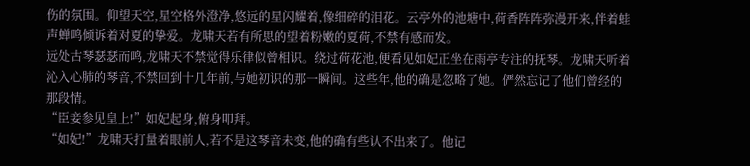伤的氛围。仰望天空,星空格外澄净,悠远的星闪耀着,像细碎的泪花。云亭外的池塘中,荷香阵阵弥漫开来,伴着蛙声蝉鸣倾诉着对夏的挚爱。龙啸天若有所思的望着粉嫩的夏荷,不禁有感而发。
远处古琴瑟瑟而鸣,龙啸天不禁觉得乐律似曾相识。绕过荷花池,便看见如妃正坐在雨亭专注的抚琴。龙啸天听着沁入心肺的琴音,不禁回到十几年前,与她初识的那一瞬间。这些年,他的确是忽略了她。俨然忘记了他们曾经的那段情。
“臣妾参见皇上!”如妃起身,俯身叩拜。
“如妃!”龙啸天打量着眼前人,若不是这琴音未变,他的确有些认不出来了。他记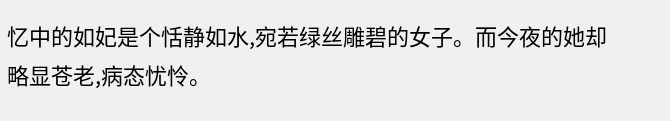忆中的如妃是个恬静如水,宛若绿丝雕碧的女子。而今夜的她却略显苍老,病态忧怜。